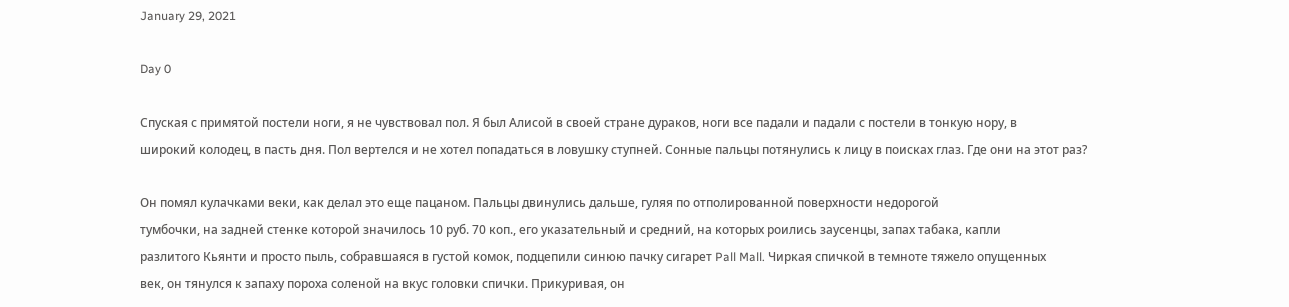January 29, 2021

Day 0

Спуская с примятой постели ноги, я не чувствовал пол. Я был Алисой в своей стране дураков, ноги все падали и падали с постели в тонкую нору, в
широкий колодец, в пасть дня. Пол вертелся и не хотел попадаться в ловушку ступней. Сонные пальцы потянулись к лицу в поисках глаз. Где они на этот раз?

Он помял кулачками веки, как делал это еще пацаном. Пальцы двинулись дальше, гуляя по отполированной поверхности недорогой
тумбочки, на задней стенке которой значилось 10 руб. 70 коп., его указательный и средний, на которых роились заусенцы, запах табака, капли
разлитого Кьянти и просто пыль, собравшаяся в густой комок, подцепили синюю пачку сигарет Pall Mall. Чиркая спичкой в темноте тяжело опущенных
век, он тянулся к запаху пороха соленой на вкус головки спички. Прикуривая, он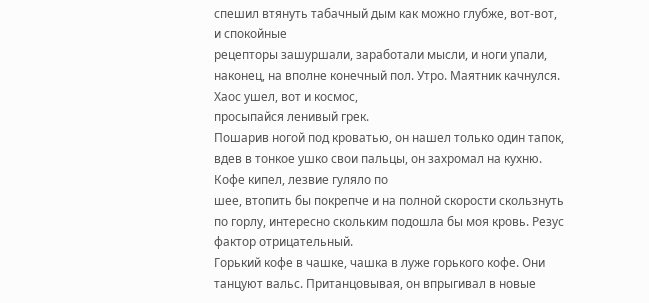спешил втянуть табачный дым как можно глубже, вот-вот, и спокойные
рецепторы зашуршали, заработали мысли, и ноги упали, наконец, на вполне конечный пол. Утро. Маятник качнулся. Хаос ушел, вот и космос,
просыпайся ленивый грек.
Пошарив ногой под кроватью, он нашел только один тапок, вдев в тонкое ушко свои пальцы, он захромал на кухню. Кофе кипел, лезвие гуляло по
шее, втопить бы покрепче и на полной скорости скользнуть по горлу, интересно скольким подошла бы моя кровь. Резус фактор отрицательный.
Горький кофе в чашке, чашка в луже горького кофе. Они танцуют вальс. Пританцовывая, он впрыгивал в новые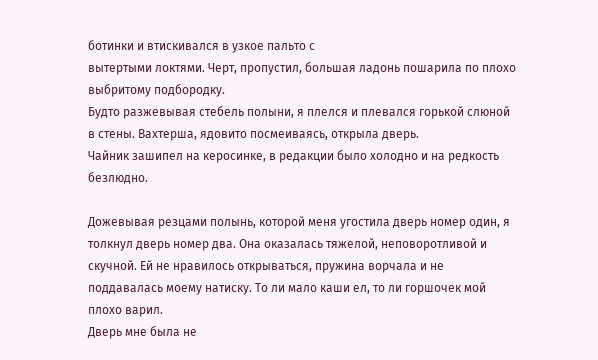ботинки и втискивался в узкое пальто с
вытертыми локтями. Черт, пропустил, большая ладонь пошарила по плохо выбритому подбородку.
Будто разжевывая стебель полыни, я плелся и плевался горькой слюной в стены. Вахтерша, ядовито посмеиваясь, открыла дверь.
Чайник зашипел на керосинке, в редакции было холодно и на редкость безлюдно.

Дожевывая резцами полынь, которой меня угостила дверь номер один, я толкнул дверь номер два. Она оказалась тяжелой, неповоротливой и
скучной. Ей не нравилось открываться, пружина ворчала и не поддавалась моему натиску. То ли мало каши ел, то ли горшочек мой плохо варил.
Дверь мне была не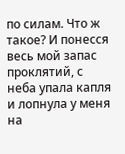по силам. Что ж такое? И понесся весь мой запас проклятий, с неба упала капля и лопнула у меня на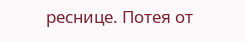реснице. Потея от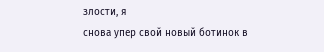злости, я
снова упер свой новый ботинок в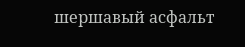шершавый асфальт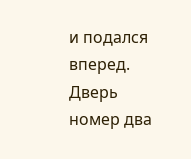и подался вперед. Дверь номер два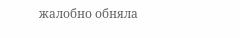жалобно обняла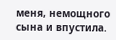меня, немощного сына и впустила.